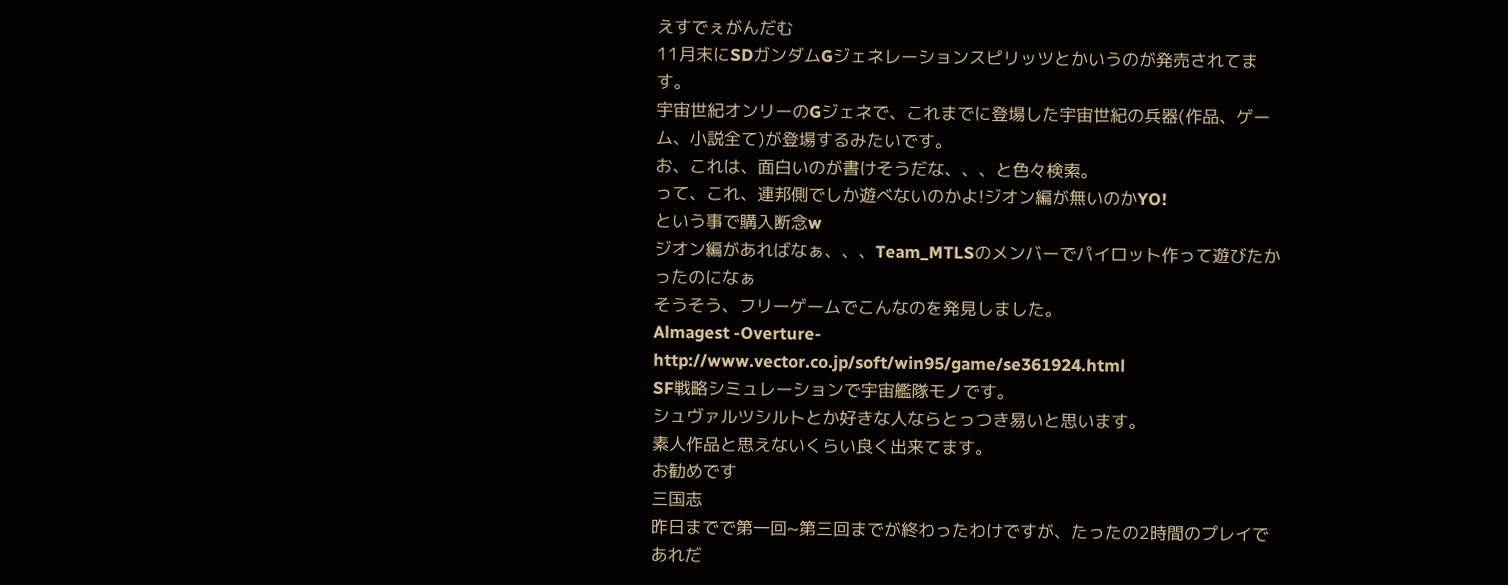えすでぇがんだむ
11月末にSDガンダムGジェネレーションスピリッツとかいうのが発売されてます。
宇宙世紀オンリーのGジェネで、これまでに登場した宇宙世紀の兵器(作品、ゲーム、小説全て)が登場するみたいです。
お、これは、面白いのが書けそうだな、、、と色々検索。
って、これ、連邦側でしか遊べないのかよ!ジオン編が無いのかYO!
という事で購入断念w
ジオン編があればなぁ、、、Team_MTLSのメンバーでパイロット作って遊びたかったのになぁ
そうそう、フリーゲームでこんなのを発見しました。
Almagest -Overture-
http://www.vector.co.jp/soft/win95/game/se361924.html
SF戦略シミュレーションで宇宙艦隊モノです。
シュヴァルツシルトとか好きな人ならとっつき易いと思います。
素人作品と思えないくらい良く出来てます。
お勧めです
三国志
昨日までで第一回~第三回までが終わったわけですが、たったの2時間のプレイであれだ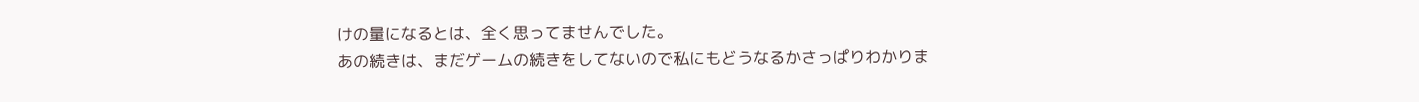けの量になるとは、全く思ってませんでした。
あの続きは、まだゲームの続きをしてないので私にもどうなるかさっぱりわかりま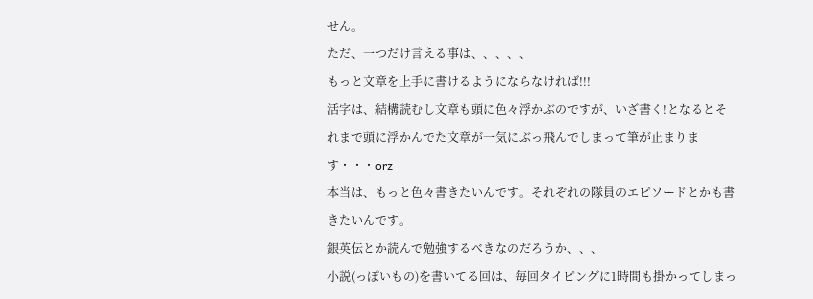せん。
ただ、一つだけ言える事は、、、、、
もっと文章を上手に書けるようにならなければ!!!
活字は、結構読むし文章も頭に色々浮かぶのですが、いざ書く!となるとそれまで頭に浮かんでた文章が一気にぶっ飛んでしまって筆が止まります・・・orz
本当は、もっと色々書きたいんです。それぞれの隊員のエピソードとかも書きたいんです。
銀英伝とか読んで勉強するべきなのだろうか、、、
小説(っぽいもの)を書いてる回は、毎回タイピングに1時間も掛かってしまっ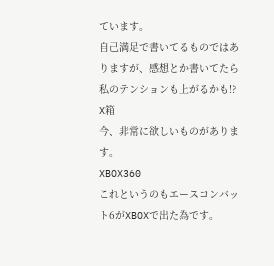ています。
自己満足で書いてるものではありますが、感想とか書いてたら私のテンションも上がるかも!?
X箱
今、非常に欲しいものがあります。
XBOX360
これというのもエースコンバット6がXBOXで出た為です。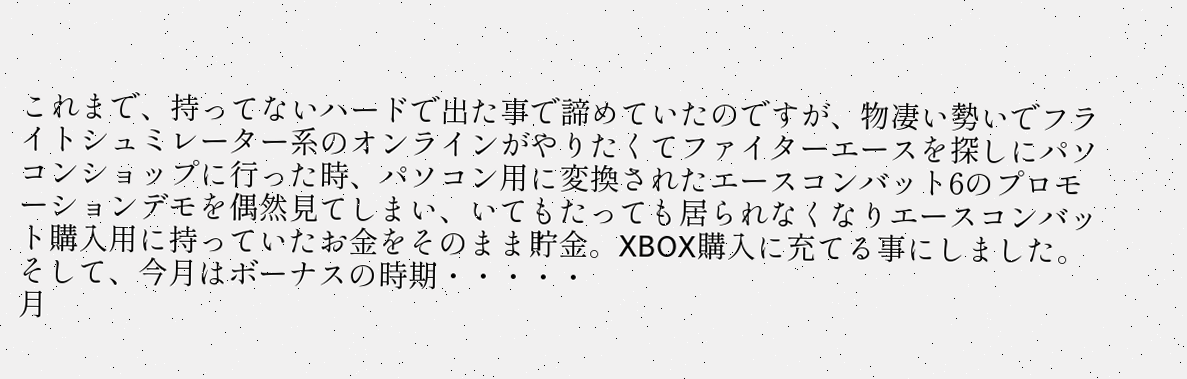これまで、持ってないハードで出た事で諦めていたのですが、物凄い勢いでフライトシュミレーター系のオンラインがやりたくてファイターエースを探しにパソコンショップに行った時、パソコン用に変換されたエースコンバット6のプロモーションデモを偶然見てしまい、いてもたっても居られなくなりエースコンバット購入用に持っていたお金をそのまま貯金。XBOX購入に充てる事にしました。
そして、今月はボーナスの時期・・・・・
月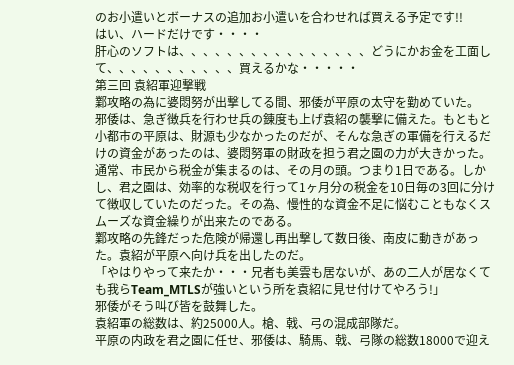のお小遣いとボーナスの追加お小遣いを合わせれば買える予定です!!
はい、ハードだけです・・・・
肝心のソフトは、、、、、、、、、、、、、、、、どうにかお金を工面して、、、、、、、、、、、買えるかな・・・・・
第三回 袁紹軍迎撃戦
鄴攻略の為に婆悶努が出撃してる間、邪倭が平原の太守を勤めていた。
邪倭は、急ぎ徴兵を行わせ兵の錬度も上げ袁紹の襲撃に備えた。もともと小都市の平原は、財源も少なかったのだが、そんな急ぎの軍備を行えるだけの資金があったのは、婆悶努軍の財政を担う君之園の力が大きかった。
通常、市民から税金が集まるのは、その月の頭。つまり1日である。しかし、君之園は、効率的な税収を行って1ヶ月分の税金を10日毎の3回に分けて徴収していたのだった。その為、慢性的な資金不足に悩むこともなくスムーズな資金繰りが出来たのである。
鄴攻略の先鋒だった危険が帰還し再出撃して数日後、南皮に動きがあった。袁紹が平原へ向け兵を出したのだ。
「やはりやって来たか・・・兄者も美雲も居ないが、あの二人が居なくても我らTeam_MTLSが強いという所を袁紹に見せ付けてやろう!」
邪倭がそう叫び皆を鼓舞した。
袁紹軍の総数は、約25000人。槍、戟、弓の混成部隊だ。
平原の内政を君之園に任せ、邪倭は、騎馬、戟、弓隊の総数18000で迎え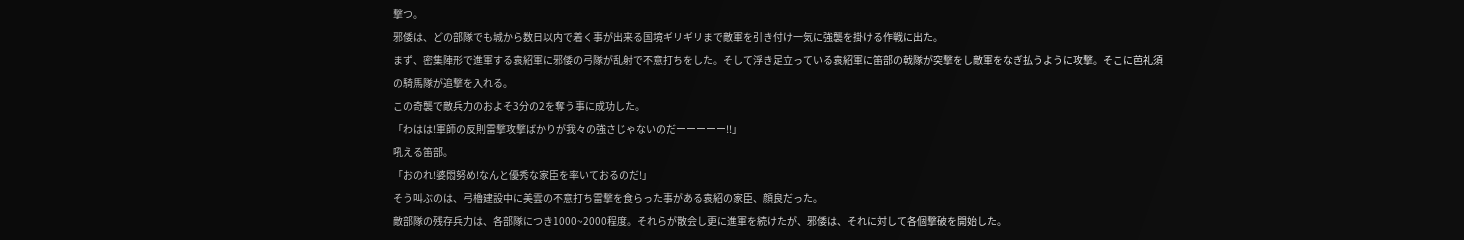撃つ。
邪倭は、どの部隊でも城から数日以内で着く事が出来る国境ギリギリまで敵軍を引き付け一気に強襲を掛ける作戦に出た。
まず、密集陣形で進軍する袁紹軍に邪倭の弓隊が乱射で不意打ちをした。そして浮き足立っている袁紹軍に笛部の戟隊が突撃をし敵軍をなぎ払うように攻撃。そこに芭礼須の騎馬隊が追撃を入れる。
この奇襲で敵兵力のおよそ3分の2を奪う事に成功した。
「わはは!軍師の反則雷撃攻撃ばかりが我々の強さじゃないのだーーーーー!!」
吼える笛部。
「おのれ!婆悶努め!なんと優秀な家臣を率いておるのだ!」
そう叫ぶのは、弓櫓建設中に美雲の不意打ち雷撃を食らった事がある袁紹の家臣、顔良だった。
敵部隊の残存兵力は、各部隊につき1000~2000程度。それらが散会し更に進軍を続けたが、邪倭は、それに対して各個撃破を開始した。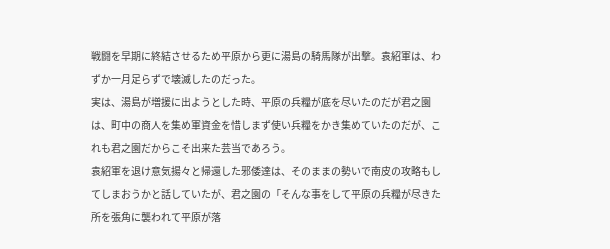戦闘を早期に終結させるため平原から更に湯島の騎馬隊が出撃。袁紹軍は、わずか一月足らずで壊滅したのだった。
実は、湯島が増援に出ようとした時、平原の兵糧が底を尽いたのだが君之園は、町中の商人を集め軍資金を惜しまず使い兵糧をかき集めていたのだが、これも君之園だからこそ出来た芸当であろう。
袁紹軍を退け意気揚々と帰還した邪倭達は、そのままの勢いで南皮の攻略もしてしまおうかと話していたが、君之園の「そんな事をして平原の兵糧が尽きた所を張角に襲われて平原が落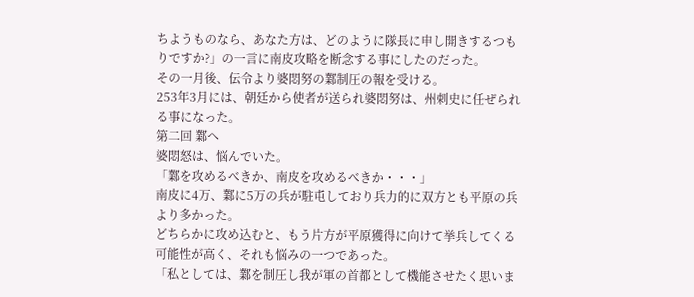ちようものなら、あなた方は、どのように隊長に申し開きするつもりですか?」の一言に南皮攻略を断念する事にしたのだった。
その一月後、伝令より婆悶努の鄴制圧の報を受ける。
253年3月には、朝廷から使者が送られ婆悶努は、州刺史に任ぜられる事になった。
第二回 鄴へ
婆悶怒は、悩んでいた。
「鄴を攻めるべきか、南皮を攻めるべきか・・・」
南皮に4万、鄴に5万の兵が駐屯しており兵力的に双方とも平原の兵より多かった。
どちらかに攻め込むと、もう片方が平原獲得に向けて挙兵してくる可能性が高く、それも悩みの一つであった。
「私としては、鄴を制圧し我が軍の首都として機能させたく思いま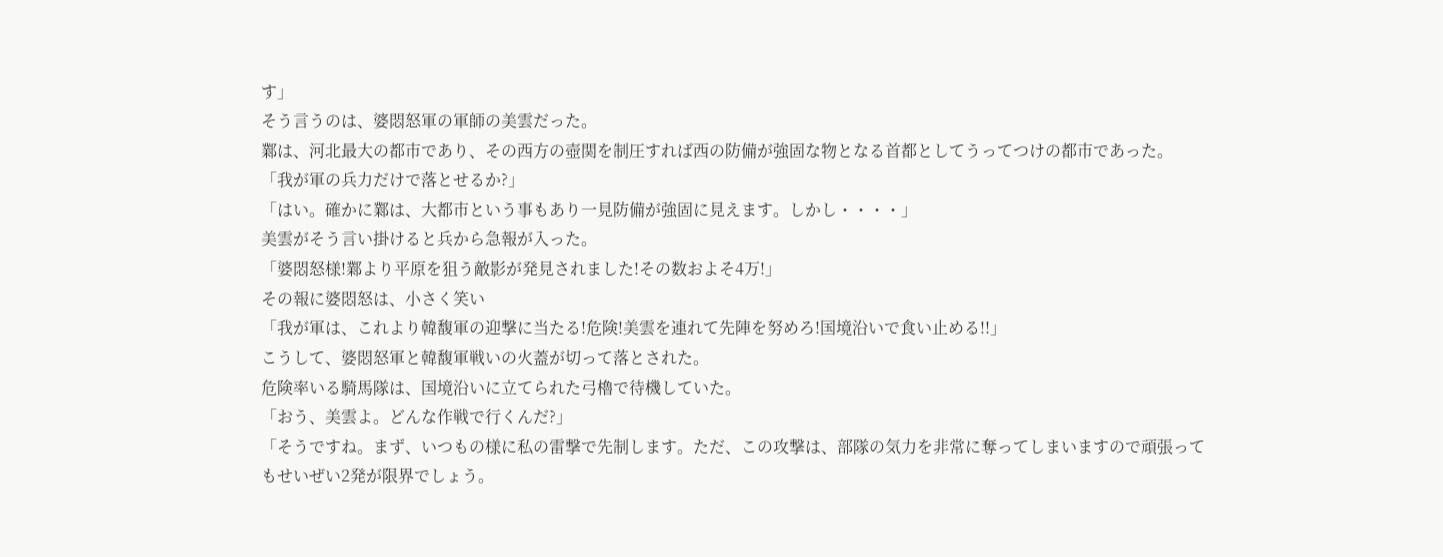す」
そう言うのは、婆悶怒軍の軍師の美雲だった。
鄴は、河北最大の都市であり、その西方の壺関を制圧すれば西の防備が強固な物となる首都としてうってつけの都市であった。
「我が軍の兵力だけで落とせるか?」
「はい。確かに鄴は、大都市という事もあり一見防備が強固に見えます。しかし・・・・」
美雲がそう言い掛けると兵から急報が入った。
「婆悶怒様!鄴より平原を狙う敵影が発見されました!その数およそ4万!」
その報に婆悶怒は、小さく笑い
「我が軍は、これより韓馥軍の迎撃に当たる!危険!美雲を連れて先陣を努めろ!国境沿いで食い止める!!」
こうして、婆悶怒軍と韓馥軍戦いの火蓋が切って落とされた。
危険率いる騎馬隊は、国境沿いに立てられた弓櫓で待機していた。
「おう、美雲よ。どんな作戦で行くんだ?」
「そうですね。まず、いつもの様に私の雷撃で先制します。ただ、この攻撃は、部隊の気力を非常に奪ってしまいますので頑張ってもせいぜい2発が限界でしょう。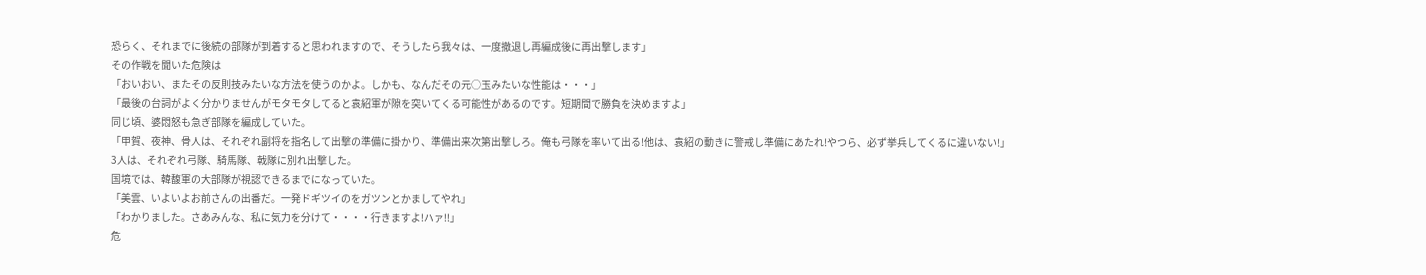恐らく、それまでに後続の部隊が到着すると思われますので、そうしたら我々は、一度撤退し再編成後に再出撃します」
その作戦を聞いた危険は
「おいおい、またその反則技みたいな方法を使うのかよ。しかも、なんだその元○玉みたいな性能は・・・」
「最後の台詞がよく分かりませんがモタモタしてると袁紹軍が隙を突いてくる可能性があるのです。短期間で勝負を決めますよ」
同じ頃、婆悶怒も急ぎ部隊を編成していた。
「甲賀、夜神、骨人は、それぞれ副将を指名して出撃の準備に掛かり、準備出来次第出撃しろ。俺も弓隊を率いて出る!他は、袁紹の動きに警戒し準備にあたれ!やつら、必ず挙兵してくるに違いない!」
3人は、それぞれ弓隊、騎馬隊、戟隊に別れ出撃した。
国境では、韓馥軍の大部隊が視認できるまでになっていた。
「美雲、いよいよお前さんの出番だ。一発ドギツイのをガツンとかましてやれ」
「わかりました。さあみんな、私に気力を分けて・・・・行きますよ!ハァ!!」
危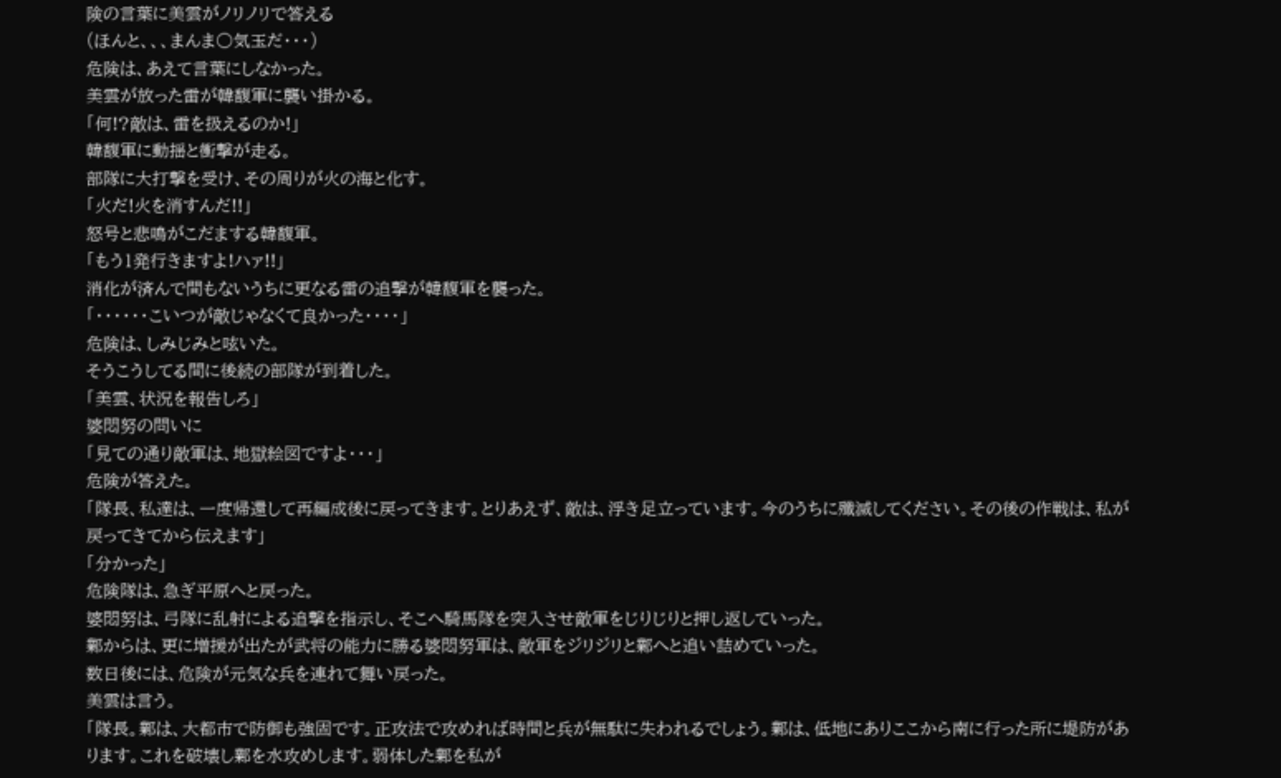険の言葉に美雲がノリノリで答える
(ほんと、、、まんま○気玉だ・・・)
危険は、あえて言葉にしなかった。
美雲が放った雷が韓馥軍に襲い掛かる。
「何!?敵は、雷を扱えるのか!」
韓馥軍に動揺と衝撃が走る。
部隊に大打撃を受け、その周りが火の海と化す。
「火だ!火を消すんだ!!」
怒号と悲鳴がこだまする韓馥軍。
「もう1発行きますよ!ハァ!!」
消化が済んで間もないうちに更なる雷の追撃が韓馥軍を襲った。
「・・・・・・こいつが敵じゃなくて良かった・・・・」
危険は、しみじみと呟いた。
そうこうしてる間に後続の部隊が到着した。
「美雲、状況を報告しろ」
婆悶努の問いに
「見ての通り敵軍は、地獄絵図ですよ・・・」
危険が答えた。
「隊長、私達は、一度帰還して再編成後に戻ってきます。とりあえず、敵は、浮き足立っています。今のうちに殲滅してください。その後の作戦は、私が戻ってきてから伝えます」
「分かった」
危険隊は、急ぎ平原へと戻った。
婆悶努は、弓隊に乱射による追撃を指示し、そこへ騎馬隊を突入させ敵軍をじりじりと押し返していった。
鄴からは、更に増援が出たが武将の能力に勝る婆悶努軍は、敵軍をジリジリと鄴へと追い詰めていった。
数日後には、危険が元気な兵を連れて舞い戻った。
美雲は言う。
「隊長。鄴は、大都市で防御も強固です。正攻法で攻めれば時間と兵が無駄に失われるでしょう。鄴は、低地にありここから南に行った所に堤防があります。これを破壊し鄴を水攻めします。弱体した鄴を私が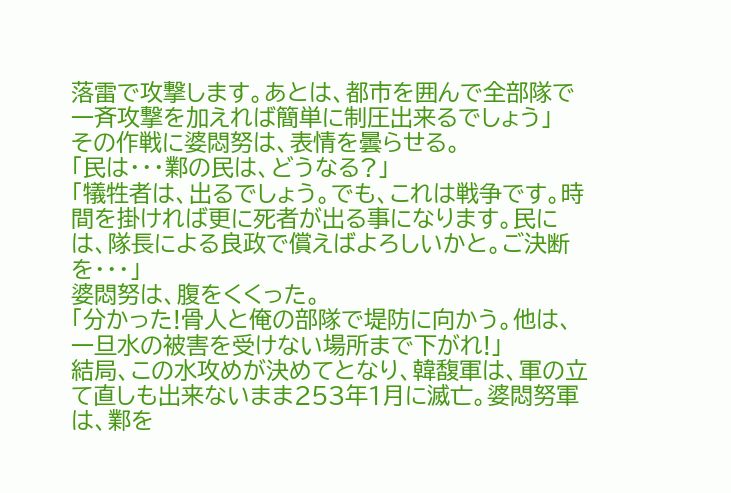落雷で攻撃します。あとは、都市を囲んで全部隊で一斉攻撃を加えれば簡単に制圧出来るでしょう」
その作戦に婆悶努は、表情を曇らせる。
「民は・・・鄴の民は、どうなる?」
「犠牲者は、出るでしょう。でも、これは戦争です。時間を掛ければ更に死者が出る事になります。民には、隊長による良政で償えばよろしいかと。ご決断を・・・」
婆悶努は、腹をくくった。
「分かった!骨人と俺の部隊で堤防に向かう。他は、一旦水の被害を受けない場所まで下がれ!」
結局、この水攻めが決めてとなり、韓馥軍は、軍の立て直しも出来ないまま253年1月に滅亡。婆悶努軍は、鄴を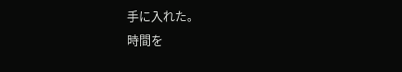手に入れた。
時間を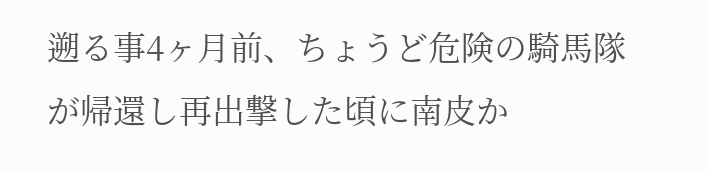遡る事4ヶ月前、ちょうど危険の騎馬隊が帰還し再出撃した頃に南皮か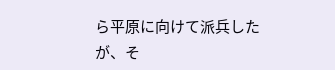ら平原に向けて派兵したが、そ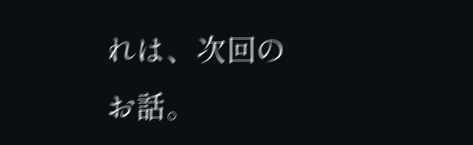れは、次回のお話。